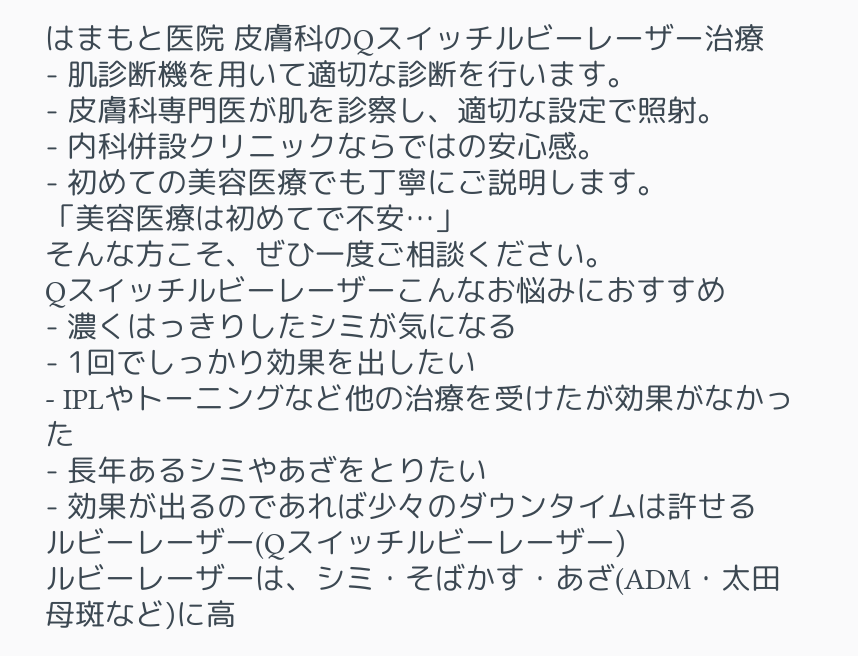はまもと医院 皮膚科のQスイッチルビーレーザー治療
- 肌診断機を用いて適切な診断を行います。
- 皮膚科専門医が肌を診察し、適切な設定で照射。
- 内科併設クリニックならではの安心感。
- 初めての美容医療でも丁寧にご説明します。
「美容医療は初めてで不安…」
そんな方こそ、ぜひ一度ご相談ください。
Qスイッチルビーレーザーこんなお悩みにおすすめ
- 濃くはっきりしたシミが気になる
- 1回でしっかり効果を出したい
- IPLやトーニングなど他の治療を受けたが効果がなかった
- 長年あるシミやあざをとりたい
- 効果が出るのであれば少々のダウンタイムは許せる
ルビーレーザー(Qスイッチルビーレーザー)
ルビーレーザーは、シミ・そばかす・あざ(ADM・太田母斑など)に高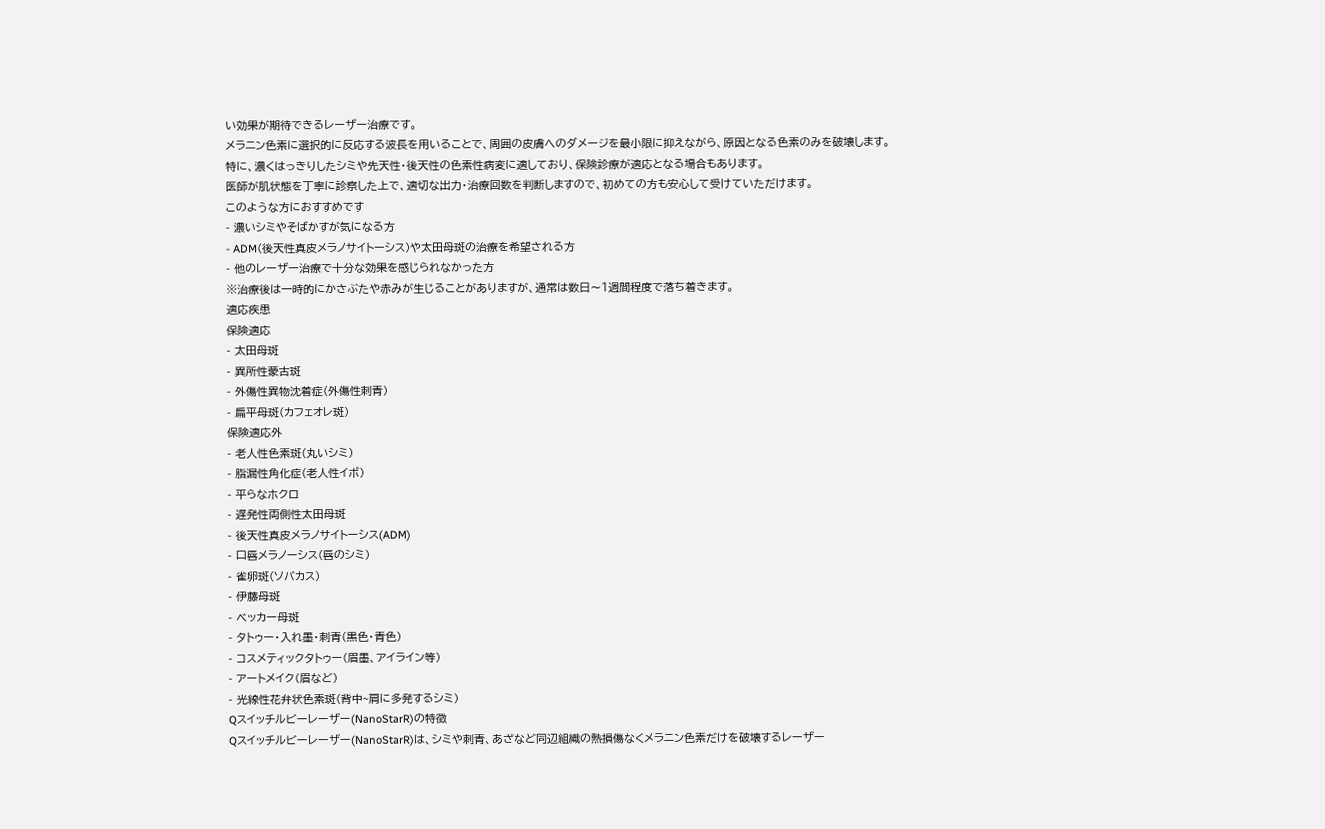い効果が期待できるレーザー治療です。
メラニン色素に選択的に反応する波長を用いることで、周囲の皮膚へのダメージを最小限に抑えながら、原因となる色素のみを破壊します。
特に、濃くはっきりしたシミや先天性・後天性の色素性病変に適しており、保険診療が適応となる場合もあります。
医師が肌状態を丁寧に診察した上で、適切な出力・治療回数を判断しますので、初めての方も安心して受けていただけます。
このような方におすすめです
- 濃いシミやそばかすが気になる方
- ADM(後天性真皮メラノサイトーシス)や太田母斑の治療を希望される方
- 他のレーザー治療で十分な効果を感じられなかった方
※治療後は一時的にかさぶたや赤みが生じることがありますが、通常は数日〜1週間程度で落ち着きます。
適応疾患
保険適応
- 太田母斑
- 異所性蒙古斑
- 外傷性異物沈着症(外傷性刺青)
- 扁平母斑(カフェオレ斑)
保険適応外
- 老人性色素斑(丸いシミ)
- 脂漏性角化症(老人性イボ)
- 平らなホクロ
- 遅発性両側性太田母斑
- 後天性真皮メラノサイトーシス(ADM)
- 口唇メラノーシス(唇のシミ)
- 雀卵斑(ソバカス)
- 伊藤母斑
- ベッカー母斑
- タトゥー・入れ墨・刺青(黒色・青色)
- コスメティックタトゥー(眉墨、アイライン等)
- アートメイク(眉など)
- 光線性花弁状色素斑(背中~肩に多発するシミ)
Qスイッチルビーレーザー(NanoStarR)の特徴
Qスイッチルビーレーザー(NanoStarR)は、シミや刺青、あざなど同辺組織の熱損傷なくメラニン色素だけを破壊するレーザー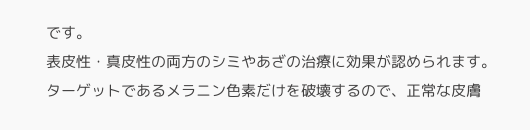です。
表皮性・真皮性の両方のシミやあざの治療に効果が認められます。
ターゲットであるメラニン色素だけを破壊するので、正常な皮膚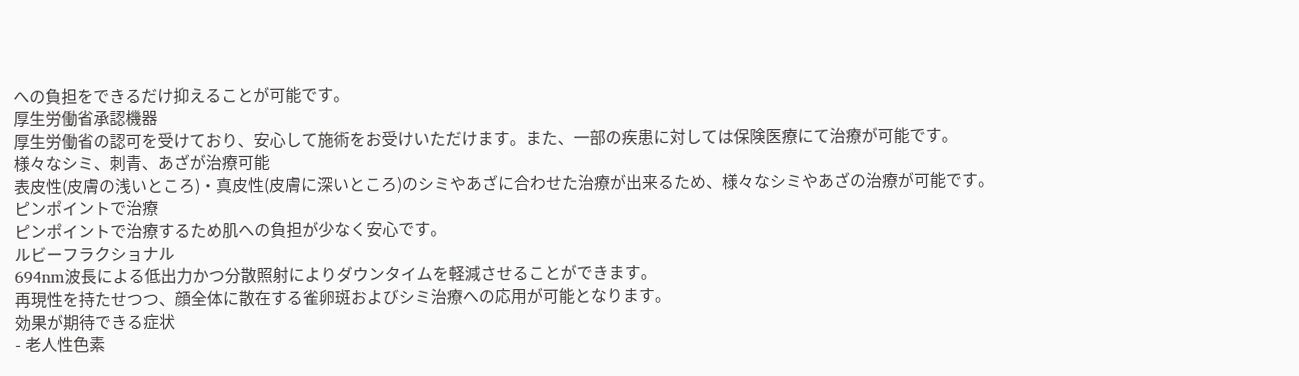への負担をできるだけ抑えることが可能です。
厚生労働省承認機器
厚生労働省の認可を受けており、安心して施術をお受けいただけます。また、一部の疾患に対しては保険医療にて治療が可能です。
様々なシミ、刺青、あざが治療可能
表皮性(皮膚の浅いところ)・真皮性(皮膚に深いところ)のシミやあざに合わせた治療が出来るため、様々なシミやあざの治療が可能です。
ピンポイントで治療
ピンポイントで治療するため肌への負担が少なく安心です。
ルビーフラクショナル
694nm波長による低出力かつ分散照射によりダウンタイムを軽減させることができます。
再現性を持たせつつ、顔全体に散在する雀卵斑およびシミ治療への応用が可能となります。
効果が期待できる症状
- 老人性色素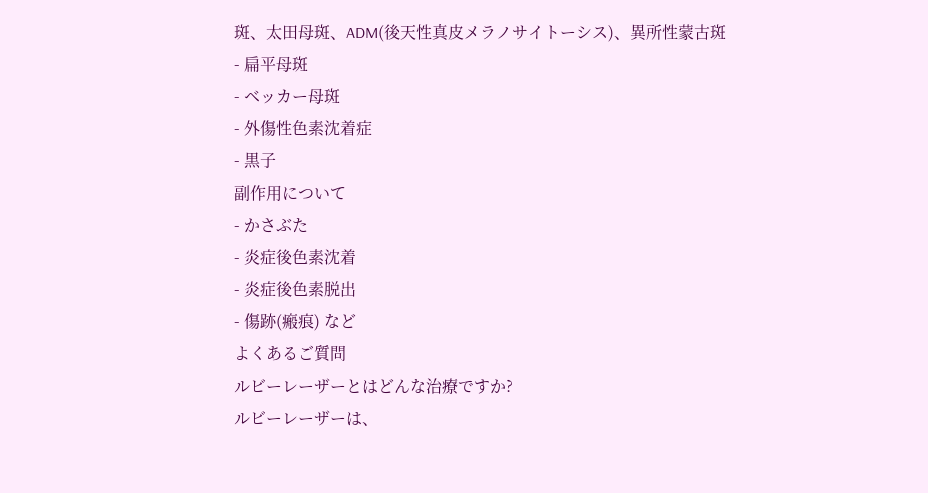斑、太田母斑、ADM(後天性真皮メラノサイトーシス)、異所性蒙古斑
- 扁平母斑
- ベッカー母斑
- 外傷性色素沈着症
- 黒子
副作用について
- かさぶた
- 炎症後色素沈着
- 炎症後色素脱出
- 傷跡(瘢痕) など
よくあるご質問
ルビーレーザーとはどんな治療ですか?
ルビーレーザーは、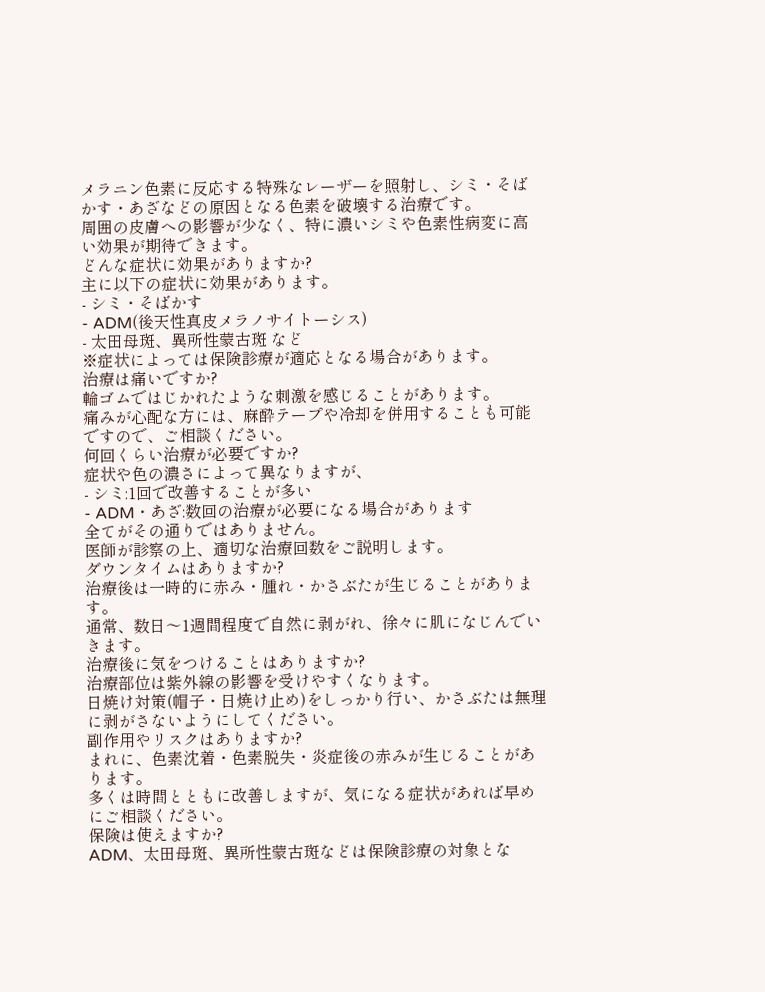メラニン色素に反応する特殊なレーザーを照射し、シミ・そばかす・あざなどの原因となる色素を破壊する治療です。
周囲の皮膚への影響が少なく、特に濃いシミや色素性病変に高い効果が期待できます。
どんな症状に効果がありますか?
主に以下の症状に効果があります。
- シミ・そばかす
- ADM(後天性真皮メラノサイトーシス)
- 太田母斑、異所性蒙古斑 など
※症状によっては保険診療が適応となる場合があります。
治療は痛いですか?
輪ゴムではじかれたような刺激を感じることがあります。
痛みが心配な方には、麻酔テープや冷却を併用することも可能ですので、ご相談ください。
何回くらい治療が必要ですか?
症状や色の濃さによって異なりますが、
- シミ:1回で改善することが多い
- ADM・あざ:数回の治療が必要になる場合があります
全てがその通りではありません。
医師が診察の上、適切な治療回数をご説明します。
ダウンタイムはありますか?
治療後は一時的に赤み・腫れ・かさぶたが生じることがあります。
通常、数日〜1週間程度で自然に剥がれ、徐々に肌になじんでいきます。
治療後に気をつけることはありますか?
治療部位は紫外線の影響を受けやすくなります。
日焼け対策(帽子・日焼け止め)をしっかり行い、かさぶたは無理に剥がさないようにしてください。
副作用やリスクはありますか?
まれに、色素沈着・色素脱失・炎症後の赤みが生じることがあります。
多くは時間とともに改善しますが、気になる症状があれば早めにご相談ください。
保険は使えますか?
ADM、太田母斑、異所性蒙古斑などは保険診療の対象とな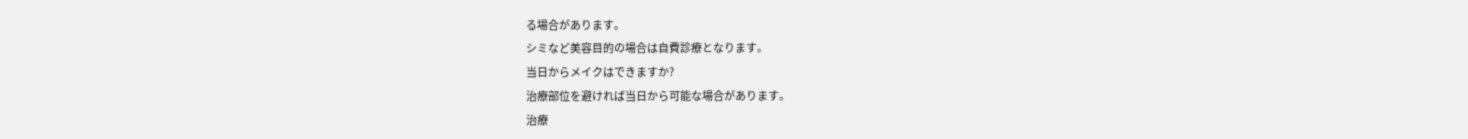る場合があります。
シミなど美容目的の場合は自費診療となります。
当日からメイクはできますか?
治療部位を避ければ当日から可能な場合があります。
治療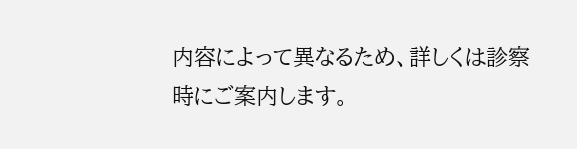内容によって異なるため、詳しくは診察時にご案内します。